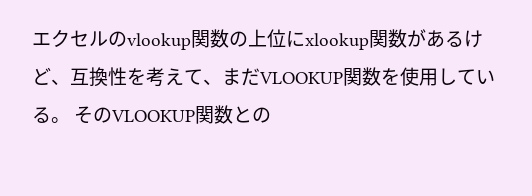エクセルのvlookup関数の上位にxlookup関数があるけど、互換性を考えて、まだVLOOKUP関数を使用している。 そのVLOOKUP関数との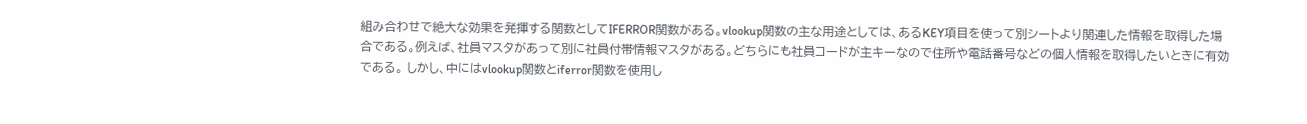組み合わせで絶大な効果を発揮する関数としてIFERROR関数がある。vlookup関数の主な用途としては、あるKEY項目を使って別シートより関連した情報を取得した場合である。例えば、社員マスタがあって別に社員付帯情報マスタがある。どちらにも社員コードが主キーなので住所や電話番号などの個人情報を取得したいときに有効である。 しかし、中にはvlookup関数とiferror関数を使用し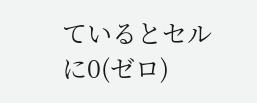ているとセルに0(ゼロ)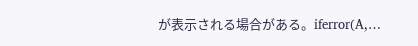が表示される場合がある。iferror(A,…